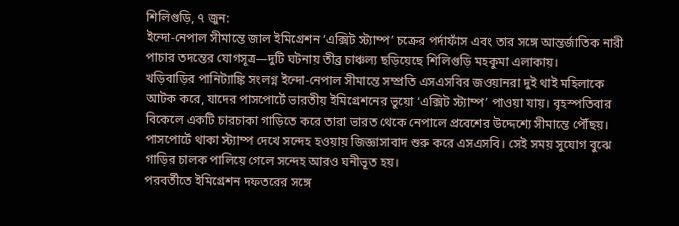শিলিগুড়ি, ৭ জুন:
ইন্দো-নেপাল সীমান্তে জাল ইমিগ্রেশন ‘এক্সিট স্ট্যাম্প’ চক্রের পর্দাফাঁস এবং তার সঙ্গে আন্তর্জাতিক নারী পাচার তদন্তের যোগসূত্র—দুটি ঘটনায় তীব্র চাঞ্চল্য ছড়িয়েছে শিলিগুড়ি মহকুমা এলাকায়।
খড়িবাড়ির পানিট্যাঙ্কি সংলগ্ন ইন্দো-নেপাল সীমান্তে সম্প্রতি এসএসবির জওয়ানরা দুই থাই মহিলাকে আটক করে, যাদের পাসপোর্টে ভারতীয় ইমিগ্রেশনের ভুয়ো ‘এক্সিট স্ট্যাম্প’ পাওয়া যায়। বৃহস্পতিবার বিকেলে একটি চারচাকা গাড়িতে করে তারা ভারত থেকে নেপালে প্রবেশের উদ্দেশ্যে সীমান্তে পৌঁছয়। পাসপোর্টে থাকা স্ট্যাম্প দেখে সন্দেহ হওয়ায় জিজ্ঞাসাবাদ শুরু করে এসএসবি। সেই সময় সুযোগ বুঝে গাড়ির চালক পালিয়ে গেলে সন্দেহ আরও ঘনীভূত হয়।
পরবর্তীতে ইমিগ্রেশন দফতরের সঙ্গে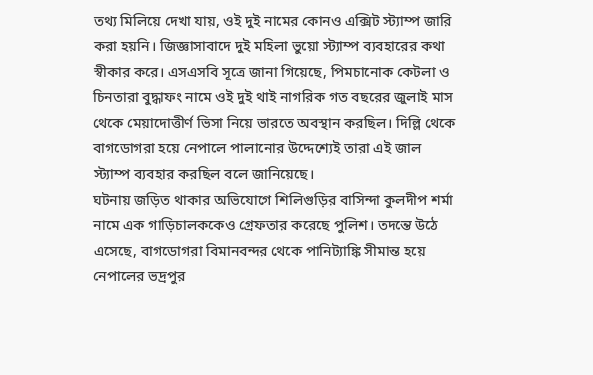তথ্য মিলিয়ে দেখা যায়, ওই দুই নামের কোনও এক্সিট স্ট্যাম্প জারি করা হয়নি। জিজ্ঞাসাবাদে দুই মহিলা ভুয়ো স্ট্যাম্প ব্যবহারের কথা স্বীকার করে। এসএসবি সূত্রে জানা গিয়েছে, পিমচানোক কেটলা ও চিনতারা বুদ্ধাফং নামে ওই দুই থাই নাগরিক গত বছরের জুলাই মাস থেকে মেয়াদোত্তীর্ণ ভিসা নিয়ে ভারতে অবস্থান করছিল। দিল্লি থেকে বাগডোগরা হয়ে নেপালে পালানোর উদ্দেশ্যেই তারা এই জাল স্ট্যাম্প ব্যবহার করছিল বলে জানিয়েছে।
ঘটনায় জড়িত থাকার অভিযোগে শিলিগুড়ির বাসিন্দা কুলদীপ শর্মা নামে এক গাড়িচালককেও গ্রেফতার করেছে পুলিশ। তদন্তে উঠে এসেছে, বাগডোগরা বিমানবন্দর থেকে পানিট্যাঙ্কি সীমান্ত হয়ে নেপালের ভদ্রপুর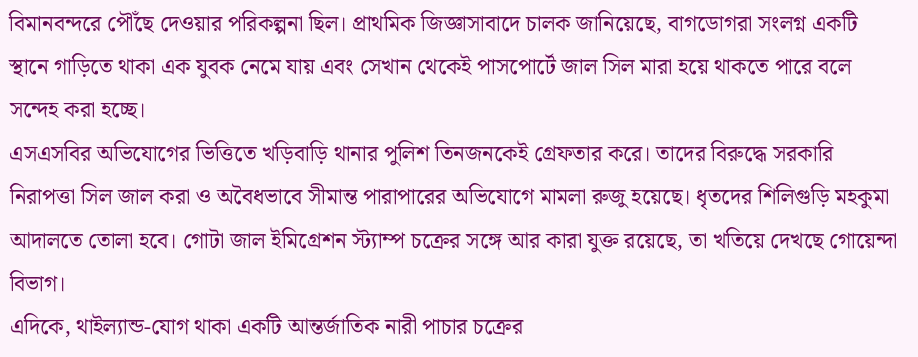বিমানবন্দরে পৌঁছে দেওয়ার পরিকল্পনা ছিল। প্রাথমিক জিজ্ঞাসাবাদে চালক জানিয়েছে, বাগডোগরা সংলগ্ন একটি স্থানে গাড়িতে থাকা এক যুবক নেমে যায় এবং সেখান থেকেই পাসপোর্টে জাল সিল মারা হয়ে থাকতে পারে বলে সন্দেহ করা হচ্ছে।
এসএসবির অভিযোগের ভিত্তিতে খড়িবাড়ি থানার পুলিশ তিনজনকেই গ্রেফতার করে। তাদের বিরুদ্ধে সরকারি নিরাপত্তা সিল জাল করা ও অবৈধভাবে সীমান্ত পারাপারের অভিযোগে মামলা রুজু হয়েছে। ধৃতদের শিলিগুড়ি মহকুমা আদালতে তোলা হবে। গোটা জাল ইমিগ্রেশন স্ট্যাম্প চক্রের সঙ্গে আর কারা যুক্ত রয়েছে, তা খতিয়ে দেখছে গোয়েন্দা বিভাগ।
এদিকে, থাইল্যান্ড-যোগ থাকা একটি আন্তর্জাতিক নারী পাচার চক্রের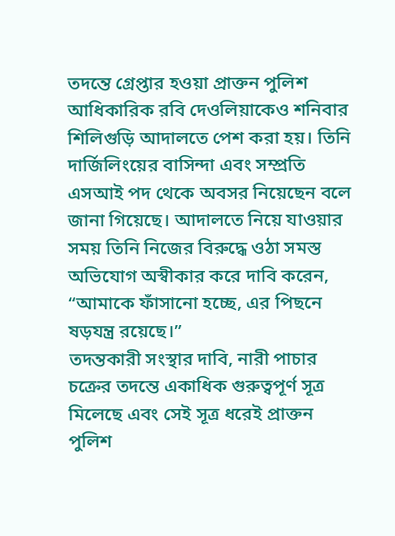তদন্তে গ্রেপ্তার হওয়া প্রাক্তন পুলিশ আধিকারিক রবি দেওলিয়াকেও শনিবার শিলিগুড়ি আদালতে পেশ করা হয়। তিনি দার্জিলিংয়ের বাসিন্দা এবং সম্প্রতি এসআই পদ থেকে অবসর নিয়েছেন বলে জানা গিয়েছে। আদালতে নিয়ে যাওয়ার সময় তিনি নিজের বিরুদ্ধে ওঠা সমস্ত অভিযোগ অস্বীকার করে দাবি করেন, “আমাকে ফাঁসানো হচ্ছে, এর পিছনে ষড়যন্ত্র রয়েছে।”
তদন্তকারী সংস্থার দাবি, নারী পাচার চক্রের তদন্তে একাধিক গুরুত্বপূর্ণ সূত্র মিলেছে এবং সেই সূত্র ধরেই প্রাক্তন পুলিশ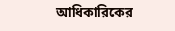আধিকারিকের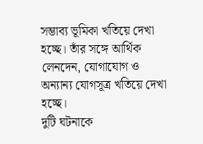সম্ভাব্য ভূমিকা খতিয়ে দেখা হচ্ছে। তাঁর সঙ্গে আর্থিক লেনদেন, যোগাযোগ ও অন্যান্য যোগসূত্র খতিয়ে দেখা হচ্ছে।
দুটি ঘটনাকে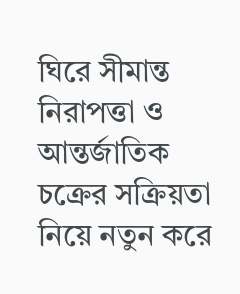ঘিরে সীমান্ত নিরাপত্তা ও আন্তর্জাতিক চক্রের সক্রিয়তা নিয়ে নতুন করে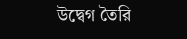উদ্বেগ তৈরি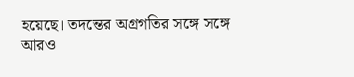হয়েছে। তদন্তের অগ্রগতির সঙ্গে সঙ্গে আরও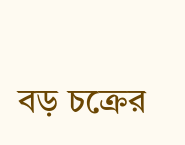বড় চক্রের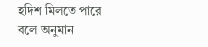হদিশ মিলতে পারে বলে অনুমান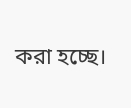করা হচ্ছে।